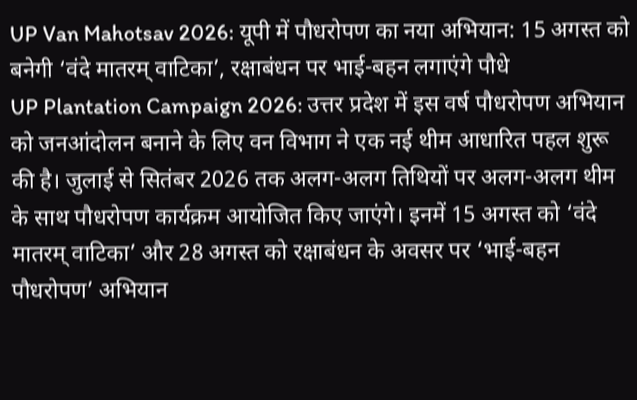UP Van Mahotsav 2026: यूपी में पौधरोपण का नया अभियान: 15 अगस्त को बनेगी ‘वंदे मातरम् वाटिका’, रक्षाबंधन पर भाई-बहन लगाएंगे पौधे
UP Plantation Campaign 2026: उत्तर प्रदेश में इस वर्ष पौधरोपण अभियान को जनआंदोलन बनाने के लिए वन विभाग ने एक नई थीम आधारित पहल शुरू की है। जुलाई से सितंबर 2026 तक अलग-अलग तिथियों पर अलग-अलग थीम के साथ पौधरोपण कार्यक्रम आयोजित किए जाएंगे। इनमें 15 अगस्त को ‘वंदे मातरम् वाटिका’ और 28 अगस्त को रक्षाबंधन के अवसर पर ‘भाई-बहन पौधरोपण’ अभियान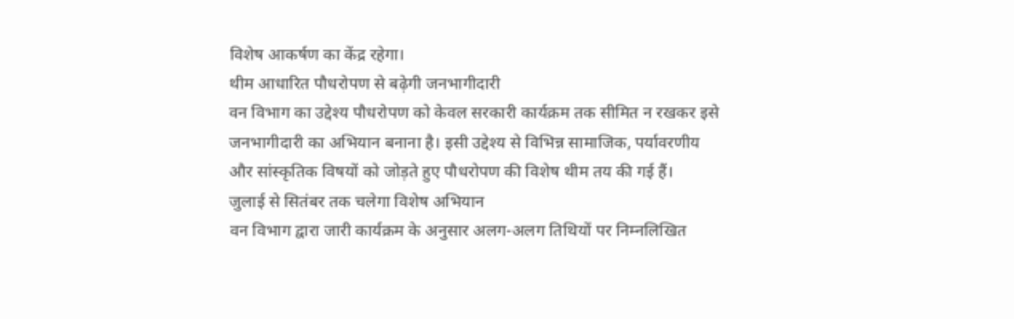विशेष आकर्षण का केंद्र रहेगा।
थीम आधारित पौधरोपण से बढ़ेगी जनभागीदारी
वन विभाग का उद्देश्य पौधरोपण को केवल सरकारी कार्यक्रम तक सीमित न रखकर इसे जनभागीदारी का अभियान बनाना है। इसी उद्देश्य से विभिन्न सामाजिक, पर्यावरणीय और सांस्कृतिक विषयों को जोड़ते हुए पौधरोपण की विशेष थीम तय की गई हैं।
जुलाई से सितंबर तक चलेगा विशेष अभियान
वन विभाग द्वारा जारी कार्यक्रम के अनुसार अलग-अलग तिथियों पर निम्नलिखित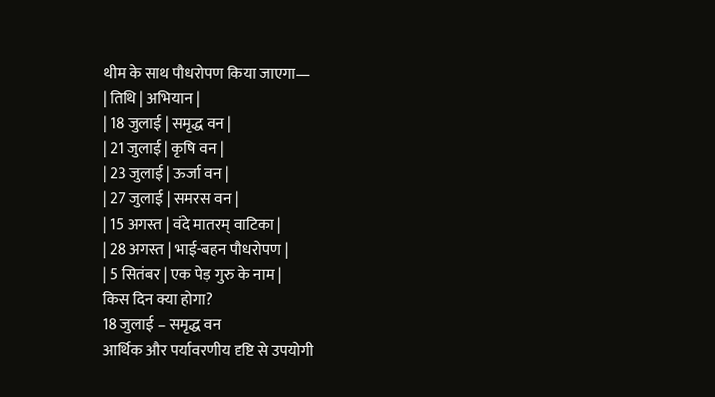थीम के साथ पौधरोपण किया जाएगा—
| तिथि | अभियान |
| 18 जुलाई | समृद्ध वन |
| 21 जुलाई | कृषि वन |
| 23 जुलाई | ऊर्जा वन |
| 27 जुलाई | समरस वन |
| 15 अगस्त | वंदे मातरम् वाटिका |
| 28 अगस्त | भाई-बहन पौधरोपण |
| 5 सितंबर | एक पेड़ गुरु के नाम |
किस दिन क्या होगा?
18 जुलाई – समृद्ध वन
आर्थिक और पर्यावरणीय दृष्टि से उपयोगी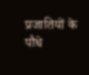प्रजातियों के पौधे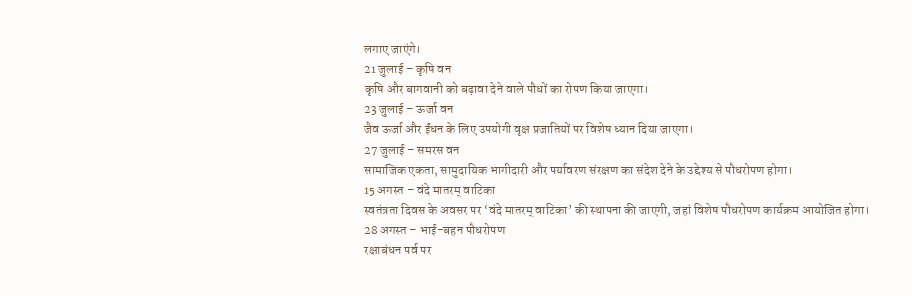लगाए जाएंगे।
21 जुलाई – कृषि वन
कृषि और बागवानी को बढ़ावा देने वाले पौधों का रोपण किया जाएगा।
23 जुलाई – ऊर्जा वन
जैव ऊर्जा और ईंधन के लिए उपयोगी वृक्ष प्रजातियों पर विशेष ध्यान दिया जाएगा।
27 जुलाई – समरस वन
सामाजिक एकता, सामुदायिक भागीदारी और पर्यावरण संरक्षण का संदेश देने के उद्देश्य से पौधरोपण होगा।
15 अगस्त – वंदे मातरम् वाटिका
स्वतंत्रता दिवस के अवसर पर ‘वंदे मातरम् वाटिका’ की स्थापना की जाएगी, जहां विशेष पौधरोपण कार्यक्रम आयोजित होगा।
28 अगस्त – भाई-बहन पौधरोपण
रक्षाबंधन पर्व पर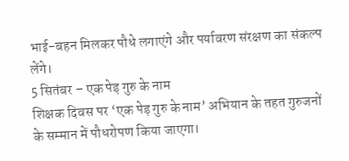भाई-बहन मिलकर पौधे लगाएंगे और पर्यावरण संरक्षण का संकल्प लेंगे।
5 सितंबर – एक पेड़ गुरु के नाम
शिक्षक दिवस पर ‘एक पेड़ गुरु के नाम’ अभियान के तहत गुरुजनों के सम्मान में पौधरोपण किया जाएगा।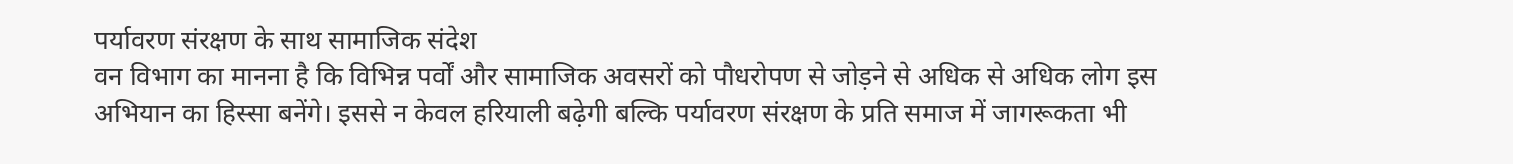पर्यावरण संरक्षण के साथ सामाजिक संदेश
वन विभाग का मानना है कि विभिन्न पर्वों और सामाजिक अवसरों को पौधरोपण से जोड़ने से अधिक से अधिक लोग इस अभियान का हिस्सा बनेंगे। इससे न केवल हरियाली बढ़ेगी बल्कि पर्यावरण संरक्षण के प्रति समाज में जागरूकता भी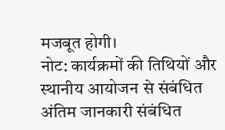मजबूत होगी।
नोट: कार्यक्रमों की तिथियों और स्थानीय आयोजन से संबंधित अंतिम जानकारी संबंधित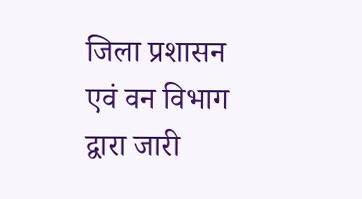जिला प्रशासन एवं वन विभाग द्वारा जारी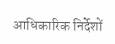आधिकारिक निर्देशों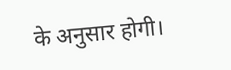के अनुसार होगी।